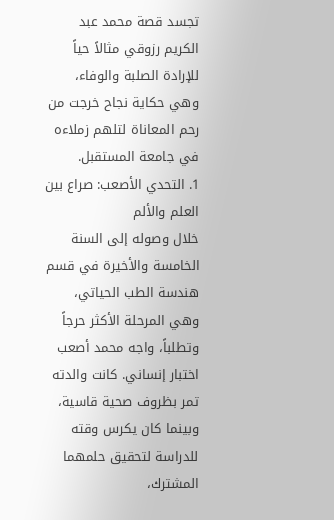تجسد قصة محمد عبد الكريم رزوقي مثالاً حياً للإرادة الصلبة والوفاء، وهي حكاية نجاح خرجت من رحم المعاناة لتلهم زملاءه في جامعة المستقبل.
1. التحدي الأصعب: صراع بين العلم والألم
خلال وصوله إلى السنة الخامسة والأخيرة في قسم هندسة الطب الحياتي، وهي المرحلة الأكثر حرجاً وتطلباً، واجه محمد أصعب اختبار إنساني. كانت والدته تمر بظروف صحية قاسية، وبينما كان يكرس وقته للدراسة لتحقيق حلمهما المشترك،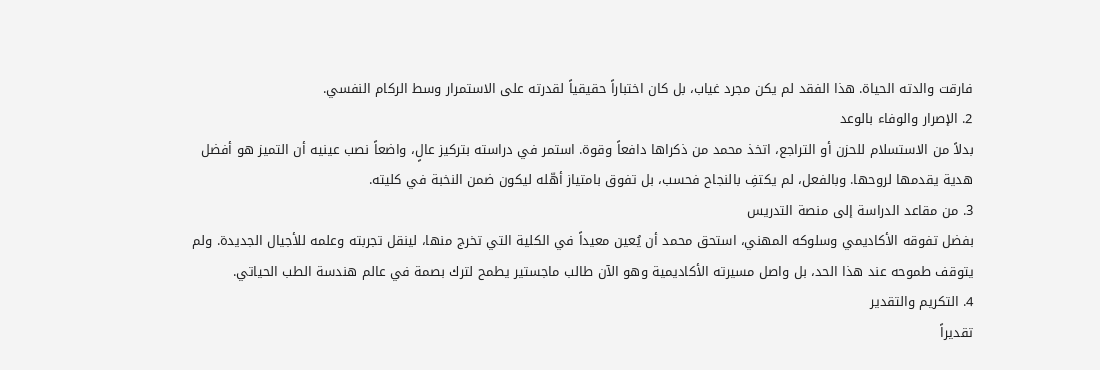فارقت والدته الحياة. هذا الفقد لم يكن مجرد غياب، بل كان اختباراً حقيقياً لقدرته على الاستمرار وسط الركام النفسي.
2. الإصرار والوفاء بالوعد
بدلاً من الاستسلام للحزن أو التراجع، اتخذ محمد من ذكراها دافعاً وقوة. استمر في دراسته بتركيز عالٍ، واضعاً نصب عينيه أن التميز هو أفضل هدية يقدمها لروحها. وبالفعل، لم يكتفِ بالنجاح فحسب، بل تفوق بامتياز أهّله ليكون ضمن النخبة في كليته.
3. من مقاعد الدراسة إلى منصة التدريس
بفضل تفوقه الأكاديمي وسلوكه المهني، استحق محمد أن يُعين معيداً في الكلية التي تخرج منها، لينقل تجربته وعلمه للأجيال الجديدة. ولم يتوقف طموحه عند هذا الحد، بل واصل مسيرته الأكاديمية وهو الآن طالب ماجستير يطمح لترك بصمة في عالم هندسة الطب الحياتي.
4. التكريم والتقدير
تقديراً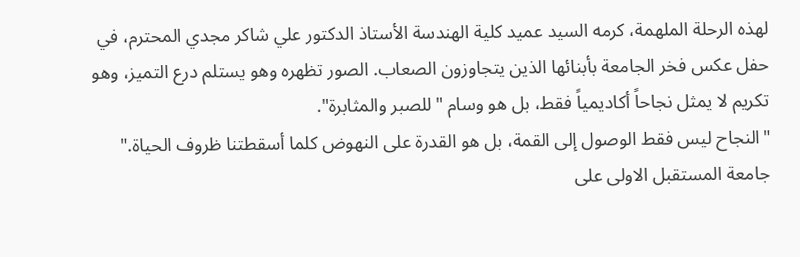لهذه الرحلة الملهمة، كرمه السيد عميد كلية الهندسة الأستاذ الدكتور علي شاكر مجدي المحترم، في حفل عكس فخر الجامعة بأبنائها الذين يتجاوزون الصعاب. الصور تظهره وهو يستلم درع التميز، وهو تكريم لا يمثل نجاحاً أكاديمياً فقط، بل هو وسام "للصبر والمثابرة".
"النجاح ليس فقط الوصول إلى القمة، بل هو القدرة على النهوض كلما أسقطتنا ظروف الحياة."
جامعة المستقبل الاولى على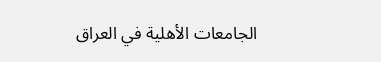الجامعات الأهلية في العراق